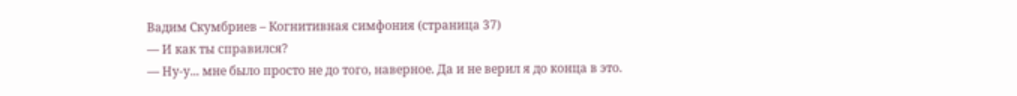Вадим Скумбриев – Когнитивная симфония (страница 37)
— И как ты справился?
— Ну-у... мне было просто не до того, наверное. Да и не верил я до конца в это.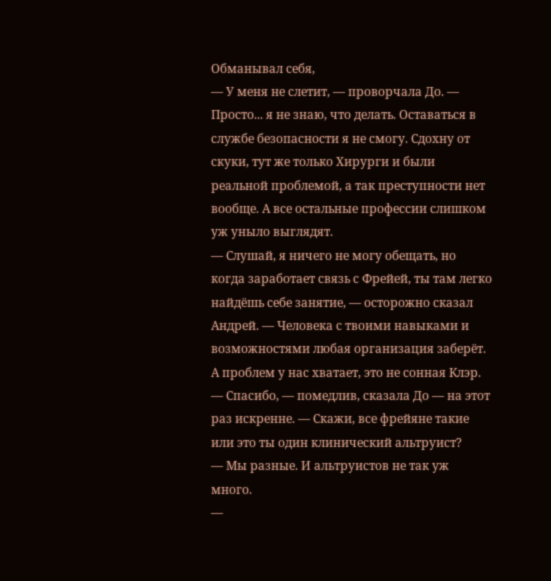Обманывал себя,
— У меня не слетит, — проворчала До. — Просто... я не знаю, что делать. Оставаться в службе безопасности я не смогу. Сдохну от скуки, тут же только Хирурги и были реальной проблемой, а так преступности нет вообще. А все остальные профессии слишком уж уныло выглядят.
— Слушай, я ничего не могу обещать, но когда заработает связь с Фрейей, ты там легко найдёшь себе занятие, — осторожно сказал Андрей. — Человека с твоими навыками и возможностями любая организация заберёт. А проблем у нас хватает, это не сонная Клэр.
— Спасибо, — помедлив, сказала До — на этот раз искренне. — Скажи, все фрейяне такие или это ты один клинический альтруист?
— Мы разные. И альтруистов не так уж много.
—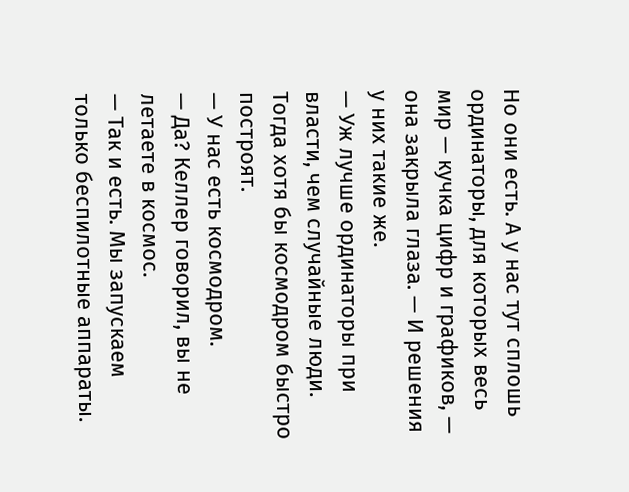Но они есть. А у нас тут сплошь ординаторы, для которых весь мир — кучка цифр и графиков, — она закрыла глаза. — И решения у них такие же.
— Уж лучше ординаторы при власти, чем случайные люди. Тогда хотя бы космодром быстро построят.
— У нас есть космодром.
— Да? Келлер говорил, вы не летаете в космос.
— Так и есть. Мы запускаем только беспилотные аппараты.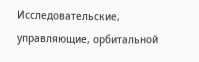Исследовательские, управляющие, орбитальной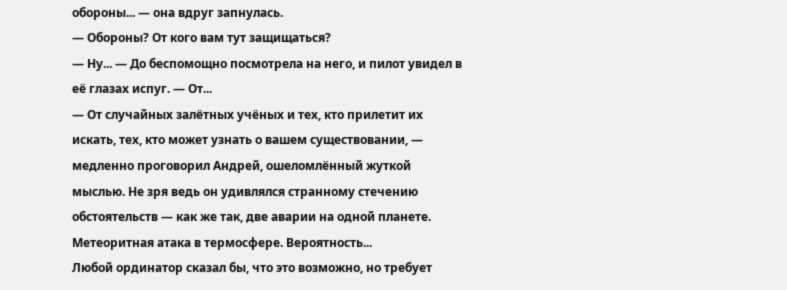обороны... — она вдруг запнулась.
— Обороны? От кого вам тут защищаться?
— Ну... — До беспомощно посмотрела на него, и пилот увидел в её глазах испуг. — От...
— От случайных залётных учёных и тех, кто прилетит их искать, тех, кто может узнать о вашем существовании, — медленно проговорил Андрей, ошеломлённый жуткой мыслью. Не зря ведь он удивлялся странному стечению обстоятельств — как же так, две аварии на одной планете. Метеоритная атака в термосфере. Вероятность...
Любой ординатор сказал бы, что это возможно, но требует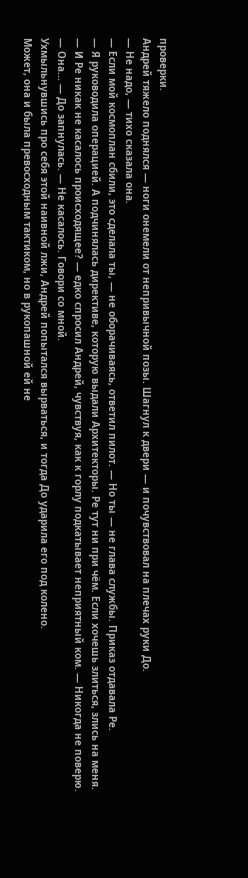проверки.
Андрей тяжело поднялся — ноги онемели от непривычной позы. Шагнул к двери — и почувствовал на плечах руки До.
— Не надо, — тихо сказала она.
— Если мой космоплан сбили, это сделала ты, — не оборачиваясь, ответил пилот. — Но ты — не глава службы. Приказ отдавала Ре.
— Я руководила операцией. А подчинялась директиве, которую выдали Архитекторы. Ре тут ни при чём. Если хочешь злиться, злись на меня.
— И Ре никак не касалось происходящее? — едко спросил Андрей, чувствуя, как к горлу подкатывает неприятный ком. — Никогда не поверю.
— Она... — До запнулась. — Не касалось. Говори со мной.
Ухмыльнувшись про себя этой наивной лжи, Андрей попытался вырваться, и тогда До ударила его под колено.
Может, она и была превосходным тактиком, но в рукопашной ей не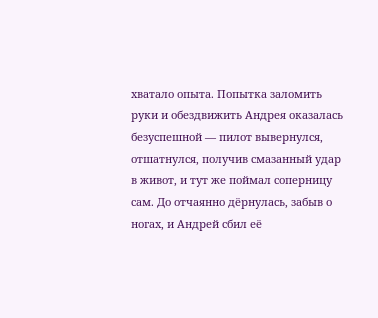хватало опыта. Попытка заломить руки и обездвижить Андрея оказалась безуспешной — пилот вывернулся, отшатнулся, получив смазанный удар в живот, и тут же поймал соперницу сам. До отчаянно дёрнулась, забыв о ногах, и Андрей сбил её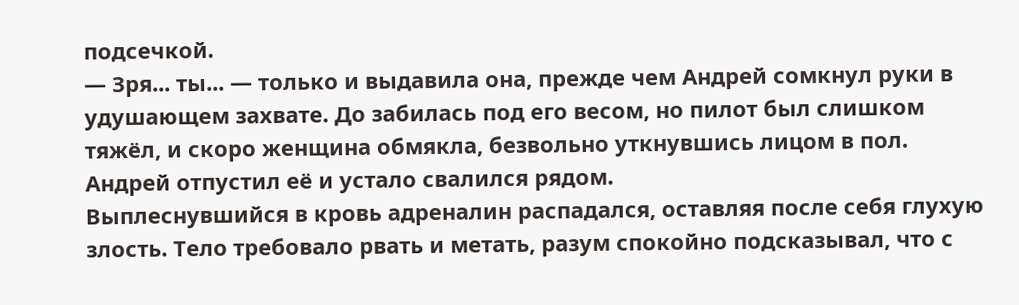подсечкой.
— Зря... ты... — только и выдавила она, прежде чем Андрей сомкнул руки в удушающем захвате. До забилась под его весом, но пилот был слишком тяжёл, и скоро женщина обмякла, безвольно уткнувшись лицом в пол.
Андрей отпустил её и устало свалился рядом.
Выплеснувшийся в кровь адреналин распадался, оставляя после себя глухую злость. Тело требовало рвать и метать, разум спокойно подсказывал, что с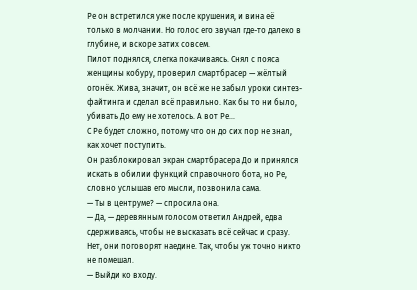Ре он встретился уже после крушения, и вина её только в молчании. Но голос его звучал где-то далеко в глубине, и вскоре затих совсем.
Пилот поднялся, слегка покачиваясь. Снял с пояса женщины кобуру, проверил смартбрасер — жёлтый огонёк. Жива, значит, он всё же не забыл уроки синтез-файтинга и сделал всё правильно. Как бы то ни было, убивать До ему не хотелось. А вот Ре...
С Ре будет сложно, потому что он до сих пор не знал, как хочет поступить.
Он разблокировал экран смартбрасера До и принялся искать в обилии функций справочного бота, но Ре, словно услышав его мысли, позвонила сама.
— Ты в центруме? — спросила она.
— Да, — деревянным голосом ответил Андрей, едва сдерживаясь, чтобы не высказать всё сейчас и сразу. Нет, они поговорят наедине. Так, чтобы уж точно никто не помешал.
— Выйди ко входу.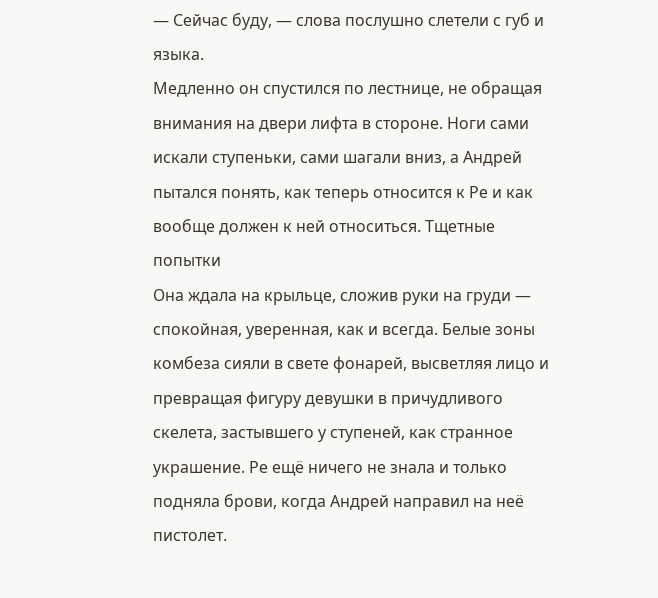— Сейчас буду, — слова послушно слетели с губ и языка.
Медленно он спустился по лестнице, не обращая внимания на двери лифта в стороне. Ноги сами искали ступеньки, сами шагали вниз, а Андрей пытался понять, как теперь относится к Ре и как вообще должен к ней относиться. Тщетные попытки
Она ждала на крыльце, сложив руки на груди — спокойная, уверенная, как и всегда. Белые зоны комбеза сияли в свете фонарей, высветляя лицо и превращая фигуру девушки в причудливого скелета, застывшего у ступеней, как странное украшение. Ре ещё ничего не знала и только подняла брови, когда Андрей направил на неё пистолет.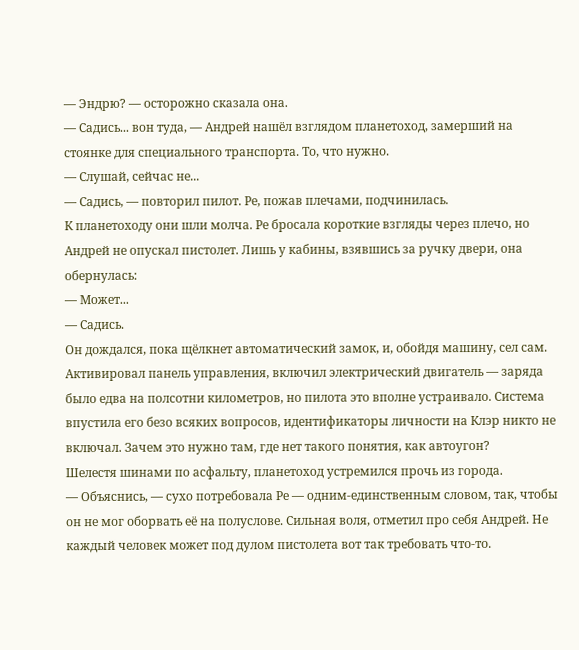— Эндрю? — осторожно сказала она.
— Садись... вон туда, — Андрей нашёл взглядом планетоход, замерший на стоянке для специального транспорта. То, что нужно.
— Слушай, сейчас не...
— Садись, — повторил пилот. Ре, пожав плечами, подчинилась.
К планетоходу они шли молча. Ре бросала короткие взгляды через плечо, но Андрей не опускал пистолет. Лишь у кабины, взявшись за ручку двери, она обернулась:
— Может...
— Садись.
Он дождался, пока щёлкнет автоматический замок, и, обойдя машину, сел сам. Активировал панель управления, включил электрический двигатель — заряда было едва на полсотни километров, но пилота это вполне устраивало. Система впустила его безо всяких вопросов, идентификаторы личности на Клэр никто не включал. Зачем это нужно там, где нет такого понятия, как автоугон?
Шелестя шинами по асфальту, планетоход устремился прочь из города.
— Объяснись, — сухо потребовала Ре — одним-единственным словом, так, чтобы он не мог оборвать её на полуслове. Сильная воля, отметил про себя Андрей. Не каждый человек может под дулом пистолета вот так требовать что-то.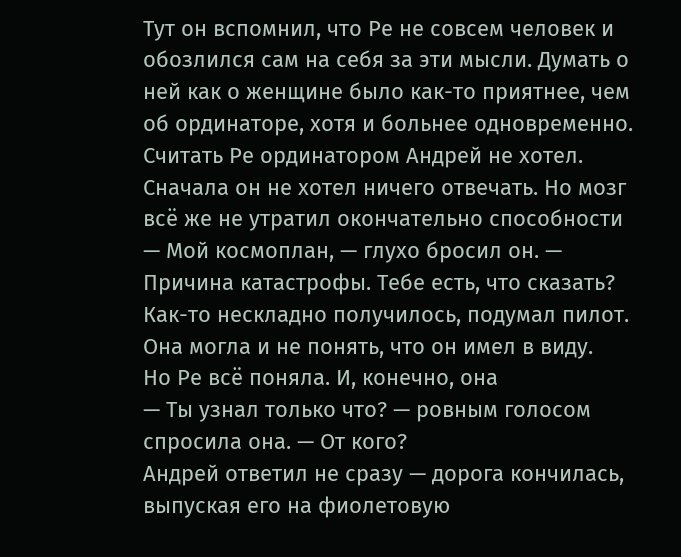Тут он вспомнил, что Ре не совсем человек и обозлился сам на себя за эти мысли. Думать о ней как о женщине было как-то приятнее, чем об ординаторе, хотя и больнее одновременно. Считать Ре ординатором Андрей не хотел.
Сначала он не хотел ничего отвечать. Но мозг всё же не утратил окончательно способности
— Мой космоплан, — глухо бросил он. — Причина катастрофы. Тебе есть, что сказать?
Как-то нескладно получилось, подумал пилот. Она могла и не понять, что он имел в виду.
Но Ре всё поняла. И, конечно, она
— Ты узнал только что? — ровным голосом спросила она. — От кого?
Андрей ответил не сразу — дорога кончилась, выпуская его на фиолетовую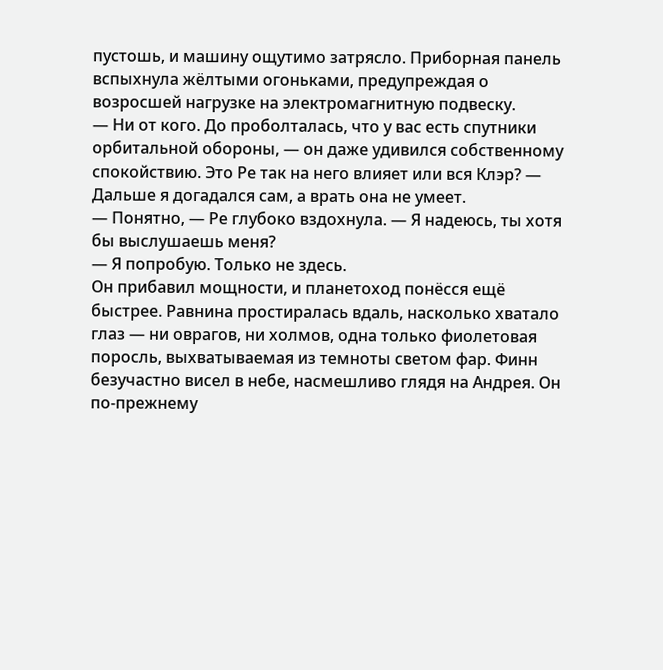пустошь, и машину ощутимо затрясло. Приборная панель вспыхнула жёлтыми огоньками, предупреждая о возросшей нагрузке на электромагнитную подвеску.
— Ни от кого. До проболталась, что у вас есть спутники орбитальной обороны, — он даже удивился собственному спокойствию. Это Ре так на него влияет или вся Клэр? — Дальше я догадался сам, а врать она не умеет.
— Понятно, — Ре глубоко вздохнула. — Я надеюсь, ты хотя бы выслушаешь меня?
— Я попробую. Только не здесь.
Он прибавил мощности, и планетоход понёсся ещё быстрее. Равнина простиралась вдаль, насколько хватало глаз — ни оврагов, ни холмов, одна только фиолетовая поросль, выхватываемая из темноты светом фар. Финн безучастно висел в небе, насмешливо глядя на Андрея. Он по-прежнему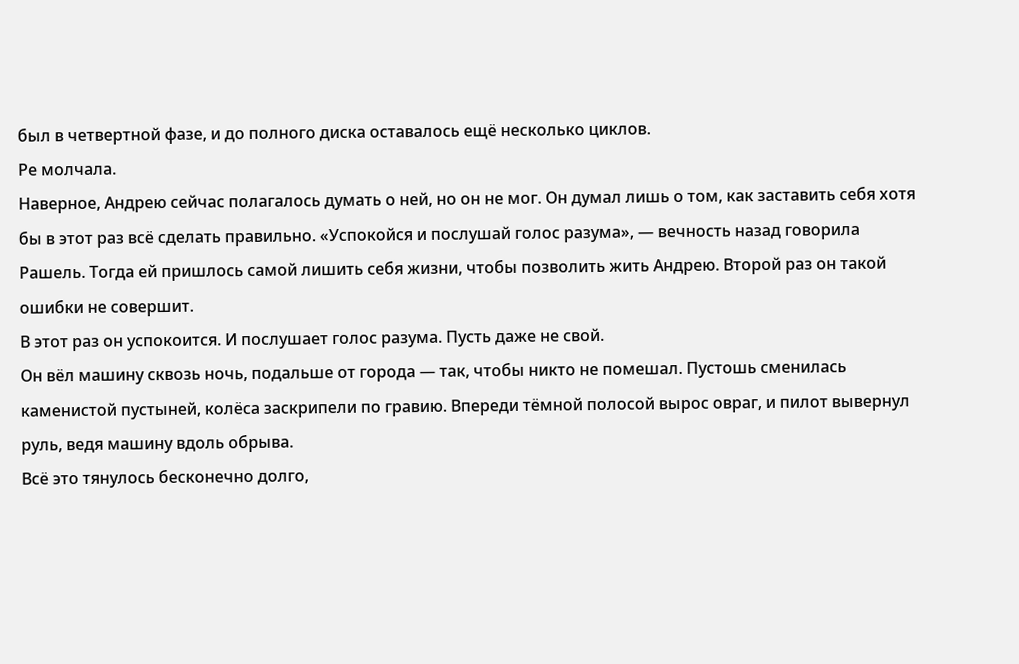был в четвертной фазе, и до полного диска оставалось ещё несколько циклов.
Ре молчала.
Наверное, Андрею сейчас полагалось думать о ней, но он не мог. Он думал лишь о том, как заставить себя хотя бы в этот раз всё сделать правильно. «Успокойся и послушай голос разума», — вечность назад говорила Рашель. Тогда ей пришлось самой лишить себя жизни, чтобы позволить жить Андрею. Второй раз он такой ошибки не совершит.
В этот раз он успокоится. И послушает голос разума. Пусть даже не свой.
Он вёл машину сквозь ночь, подальше от города — так, чтобы никто не помешал. Пустошь сменилась каменистой пустыней, колёса заскрипели по гравию. Впереди тёмной полосой вырос овраг, и пилот вывернул руль, ведя машину вдоль обрыва.
Всё это тянулось бесконечно долго,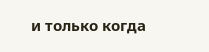и только когда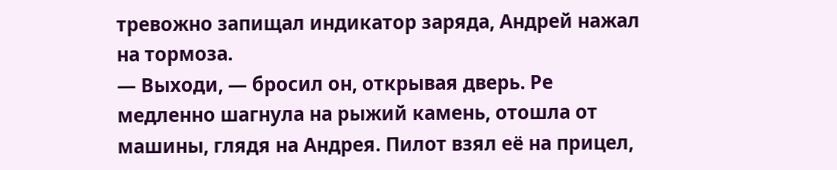тревожно запищал индикатор заряда, Андрей нажал на тормоза.
— Выходи, — бросил он, открывая дверь. Ре медленно шагнула на рыжий камень, отошла от машины, глядя на Андрея. Пилот взял её на прицел,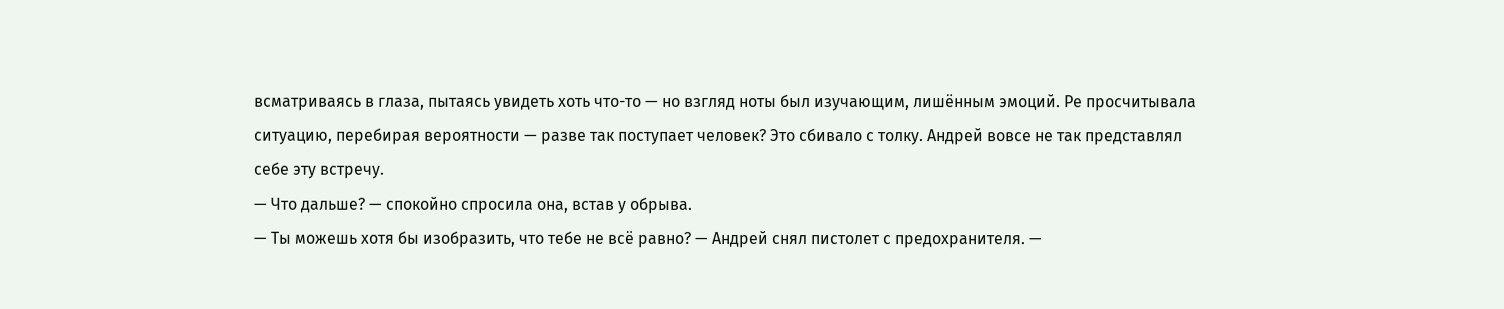всматриваясь в глаза, пытаясь увидеть хоть что-то — но взгляд ноты был изучающим, лишённым эмоций. Ре просчитывала ситуацию, перебирая вероятности — разве так поступает человек? Это сбивало с толку. Андрей вовсе не так представлял себе эту встречу.
— Что дальше? — спокойно спросила она, встав у обрыва.
— Ты можешь хотя бы изобразить, что тебе не всё равно? — Андрей снял пистолет с предохранителя. —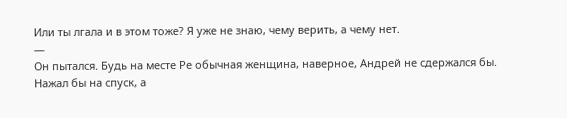Или ты лгала и в этом тоже? Я уже не знаю, чему верить, а чему нет.
—
Он пытался. Будь на месте Ре обычная женщина, наверное, Андрей не сдержался бы. Нажал бы на спуск, а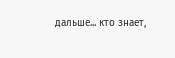дальше... кто знает,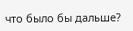что было бы дальше?